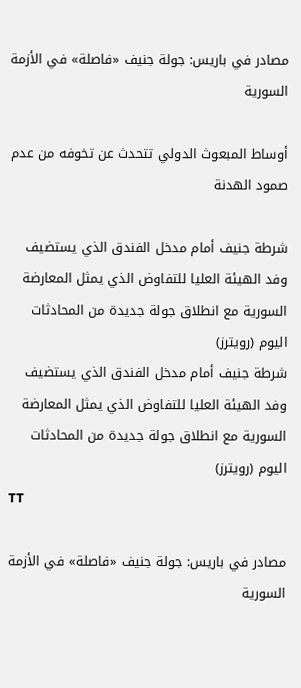مصادر في باريس: جولة جنيف «فاصلة» في الأزمة السورية

أوساط المبعوث الدولي تتحدث عن تخوفه من عدم صمود الهدنة

شرطة جنيف أمام مدخل الفندق الذي يستضيف وفد الهيئة العليا للتفاوض الذي يمثل المعارضة السورية مع انطلاق جولة جديدة من المحادثات اليوم (رويترز)
شرطة جنيف أمام مدخل الفندق الذي يستضيف وفد الهيئة العليا للتفاوض الذي يمثل المعارضة السورية مع انطلاق جولة جديدة من المحادثات اليوم (رويترز)
TT

مصادر في باريس: جولة جنيف «فاصلة» في الأزمة السورية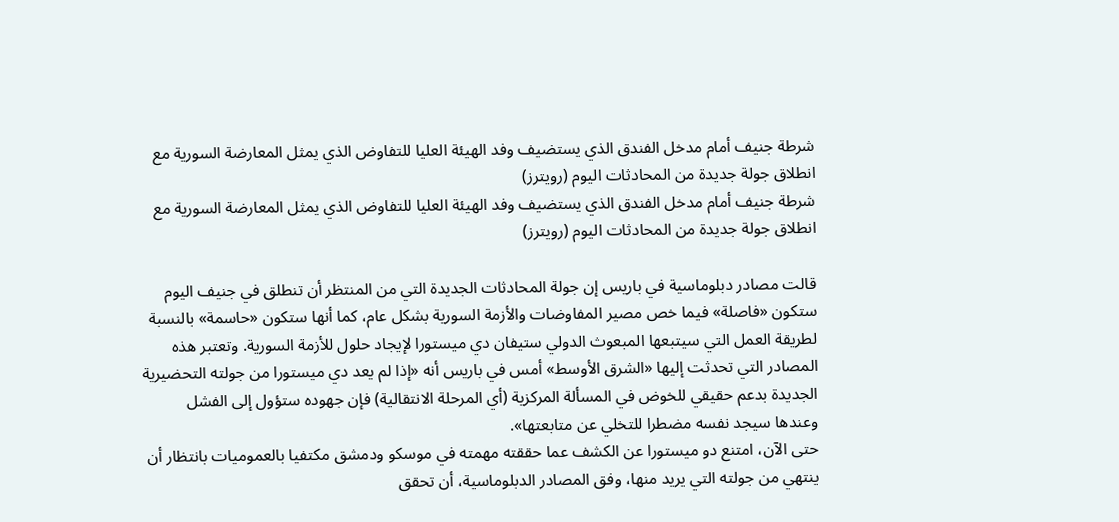شرطة جنيف أمام مدخل الفندق الذي يستضيف وفد الهيئة العليا للتفاوض الذي يمثل المعارضة السورية مع انطلاق جولة جديدة من المحادثات اليوم (رويترز)
شرطة جنيف أمام مدخل الفندق الذي يستضيف وفد الهيئة العليا للتفاوض الذي يمثل المعارضة السورية مع انطلاق جولة جديدة من المحادثات اليوم (رويترز)

قالت مصادر دبلوماسية في باريس إن جولة المحادثات الجديدة التي من المنتظر أن تنطلق في جنيف اليوم ستكون «فاصلة» فيما خص مصير المفاوضات والأزمة السورية بشكل عام، كما أنها ستكون «حاسمة» بالنسبة لطريقة العمل التي سيتبعها المبعوث الدولي ستيفان دي ميستورا لإيجاد حلول للأزمة السورية. وتعتبر هذه المصادر التي تحدثت إليها «الشرق الأوسط» أمس في باريس أنه «إذا لم يعد دي ميستورا من جولته التحضيرية الجديدة بدعم حقيقي للخوض في المسألة المركزية (أي المرحلة الانتقالية) فإن جهوده ستؤول إلى الفشل وعندها سيجد نفسه مضطرا للتخلي عن متابعتها».
حتى الآن، امتنع دو ميستورا عن الكشف عما حققته مهمته في موسكو ودمشق مكتفيا بالعموميات بانتظار أن ينتهي من جولته التي يريد منها، وفق المصادر الدبلوماسية، أن تحقق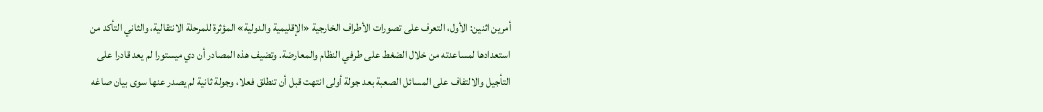أمرين اثنين: الأول، التعرف على تصورات الأطراف الخارجية «الإقليمية والدولية» المؤثرة للمرحلة الانتقالية، والثاني التأكد من استعدادها لمساعدته من خلال الضغط على طرفي النظام والمعارضة. وتضيف هذه المصادر أن دي ميستورا لم يعد قادرا على التأجيل والالتفاف على المسائل الصعبة بعد جولة أولى انتهت قبل أن تنطلق فعلا، وجولة ثانية لم يصدر عنها سوى بيان صاغه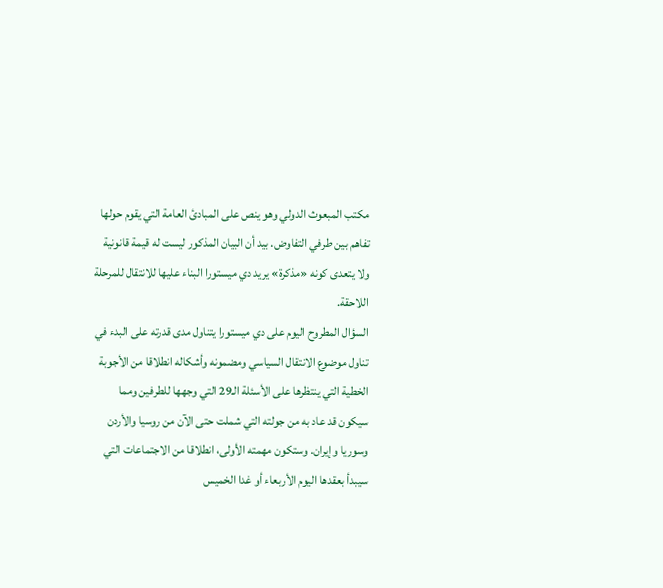مكتب المبعوث الدولي وهو ينص على المبادئ العامة التي يقوم حولها تفاهم بين طرفي التفاوض. بيد أن البيان المذكور ليست له قيمة قانونية ولا يتعدى كونه «مذكرة» يريد دي ميستورا البناء عليها للانتقال للمرحلة اللاحقة.
السؤال المطروح اليوم على دي ميستورا يتناول مدى قدرته على البدء في تناول موضوع الانتقال السياسي ومضمونه وأشكاله انطلاقا من الأجوبة الخطية التي ينتظرها على الأسئلة الـ29 التي وجهها للطرفين ومما سيكون قد عاد به من جولته التي شملت حتى الآن من روسيا والأردن وسوريا وإيران. وستكون مهمته الأولى، انطلاقا من الاجتماعات التي سيبدأ بعقدها اليوم الأربعاء أو غدا الخميس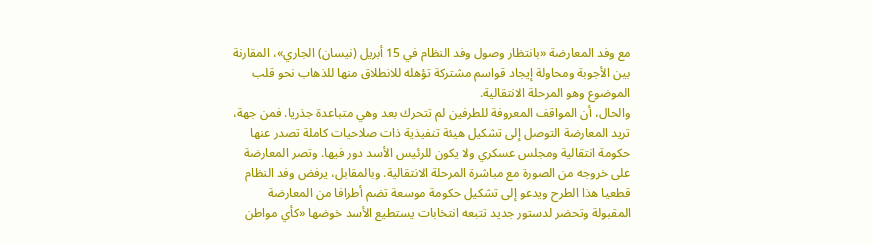مع وفد المعارضة «بانتظار وصول وفد النظام في 15 أبريل (نيسان) الجاري»، المقارنة بين الأجوبة ومحاولة إيجاد قواسم مشتركة تؤهله للانطلاق منها للذهاب نحو قلب الموضوع وهو المرحلة الانتقالية.
والحال، أن المواقف المعروفة للطرفين لم تتحرك بعد وهي متباعدة جذريا. فمن جهة، تريد المعارضة التوصل إلى تشكيل هيئة تنفيذية ذات صلاحيات كاملة تصدر عنها حكومة انتقالية ومجلس عسكري ولا يكون للرئيس الأسد دور فيها. وتصر المعارضة على خروجه من الصورة مع مباشرة المرحلة الانتقالية. وبالمقابل، يرفض وفد النظام قطعيا هذا الطرح ويدعو إلى تشكيل حكومة موسعة تضم أطرافا من المعارضة المقبولة وتحضر لدستور جديد تتبعه انتخابات يستطيع الأسد خوضها «كأي مواطن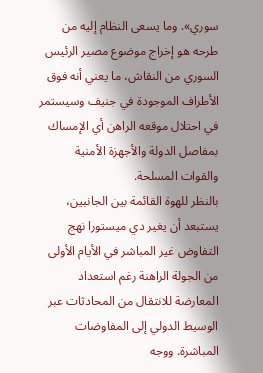سوري». وما يسعى النظام إليه من طرحه هو إخراج موضوع مصير الرئيس السوري من النقاش، ما يعني أنه فوق الأطراف الموجودة في جنيف وسيستمر في احتلال موقعه الراهن أي الإمساك بمفاصل الدولة والأجهزة الأمنية والقوات المسلحة.
بالنظر للهوة القائمة بين الجانبين، يستبعد أن يغير دي ميستورا نهج التفاوض غير المباشر في الأيام الأولى من الجولة الراهنة رغم استعداد المعارضة للانتقال من المحادثات عبر الوسيط الدولي إلى المفاوضات المباشرة. ووجه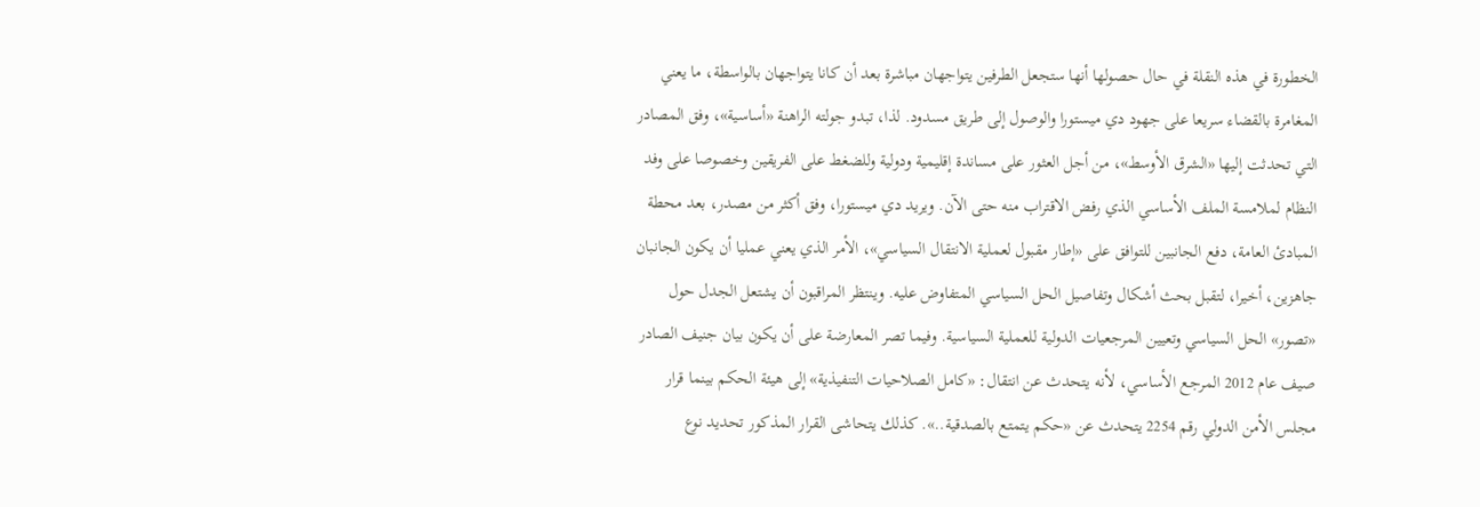الخطورة في هذه النقلة في حال حصولها أنها ستجعل الطرفين يتواجهان مباشرة بعد أن كانا يتواجهان بالواسطة، ما يعني المغامرة بالقضاء سريعا على جهود دي ميستورا والوصول إلى طريق مسدود. لذا، تبدو جولته الراهنة «أساسية»، وفق المصادر التي تحدثت إليها «الشرق الأوسط»، من أجل العثور على مساندة إقليمية ودولية وللضغط على الفريقين وخصوصا على وفد النظام لملامسة الملف الأساسي الذي رفض الاقتراب منه حتى الآن. ويريد دي ميستورا، وفق أكثر من مصدر، بعد محطة المبادئ العامة، دفع الجانبين للتوافق على «إطار مقبول لعملية الانتقال السياسي»، الأمر الذي يعني عمليا أن يكون الجانبان جاهزين، أخيرا، لتقبل بحث أشكال وتفاصيل الحل السياسي المتفاوض عليه. وينتظر المراقبون أن يشتعل الجدل حول «تصور» الحل السياسي وتعيين المرجعيات الدولية للعملية السياسية. وفيما تصر المعارضة على أن يكون بيان جنيف الصادر صيف عام 2012 المرجع الأساسي، لأنه يتحدث عن انتقال: «كامل الصلاحيات التنفيذية» إلى هيئة الحكم بينما قرار مجلس الأمن الدولي رقم 2254 يتحدث عن «حكم يتمتع بالصدقية..». كذلك يتحاشى القرار المذكور تحديد نوع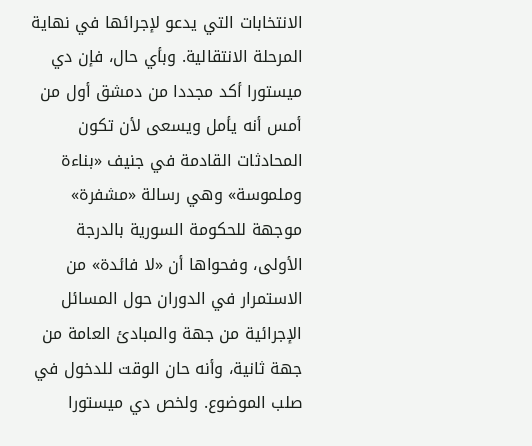الانتخابات التي يدعو لإجرائها في نهاية المرحلة الانتقالية. وبأي حال، فإن دي ميستورا أكد مجددا من دمشق أول من أمس أنه يأمل ويسعى لأن تكون المحادثات القادمة في جنيف «بناءة وملموسة» وهي رسالة «مشفرة» موجهة للحكومة السورية بالدرجة الأولى، وفحواها أن «لا فائدة» من الاستمرار في الدوران حول المسائل الإجرائية من جهة والمبادئ العامة من جهة ثانية، وأنه حان الوقت للدخول في صلب الموضوع. ولخص دي ميستورا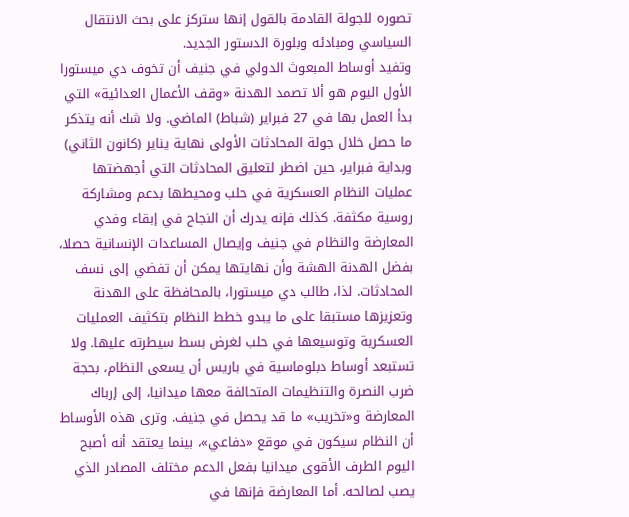تصوره للجولة القادمة بالقول إنها ستركز على بحث الانتقال السياسي ومبادئه وبلورة الدستور الجديد.
وتفيد أوساط المبعوث الدولي في جنيف أن تخوف دي ميستورا الأول اليوم هو ألا تصمد الهدنة «وقف الأعمال العدائية» التي بدأ العمل بها في 27 فبراير (شباط) الماضي. ولا شك أنه يتذكر ما حصل خلال جولة المحادثات الأولى نهاية يناير (كانون الثاني) وبداية فبراير، حين اضطر لتعليق المحادثات التي أجهضتها عمليات النظام العسكرية في حلب ومحيطها بدعم ومشاركة روسية مكثفة. كذلك فإنه يدرك أن النجاح في إبقاء وفدي المعارضة والنظام في جنيف وإيصال المساعدات الإنسانية حصلا، بفضل الهدنة الهشة وأن نهايتها يمكن أن تفضي إلى نسف المحادثات. لذا، طالب دي ميستورا، بالمحافظة على الهدنة وتعزيزها مستبقا على ما يبدو خطط النظام بتكثيف العمليات العسكرية وتوسيعها في حلب لغرض بسط سيطرته عليها. ولا تستبعد أوساط دبلوماسية في باريس أن يسعى النظام، بحجة ضرب النصرة والتنظيمات المتحالفة معها ميدانيا، إلى إرباك المعارضة و«تخريب» ما قد يحصل في جنيف. وترى هذه الأوساط أن النظام سيكون في موقع «دفاعي»، بينما يعتقد أنه أصبح اليوم الطرف الأقوى ميدانيا بفعل الدعم مختلف المصادر الذي يصب لصالحه. أما المعارضة فإنها في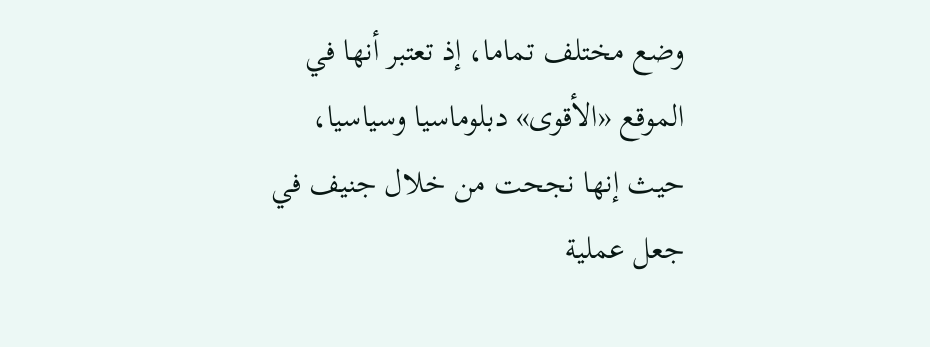وضع مختلف تماما، إذ تعتبر أنها في الموقع «الأقوى» دبلوماسيا وسياسيا، حيث إنها نجحت من خلال جنيف في جعل عملية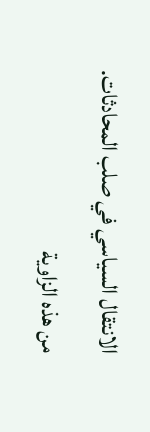الانتقال السياسي في صلب المحادثات.
من هذه الزاوية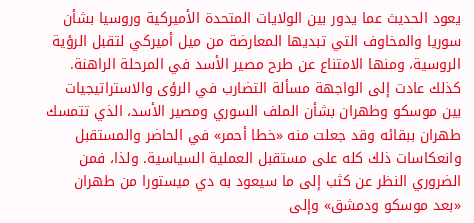يعود الحديث عما يدور بين الولايات المتحدة الأميركية وروسيا بشأن سوريا والمخاوف التي تبديها المعارضة من ميل أميركي لتقبل الرؤية الروسية، ومنها الامتناع عن طرح مصير الأسد في المرحلة الراهنة. كذلك عادت إلى الواجهة مسألة التضارب في الرؤى والاستراتيجيات بين موسكو وطهران بشأن الملف السوري ومصير الأسد، الذي تتمسك طهران ببقائه وقد جعلت منه «خطا أحمر» في الحاضر والمستقبل وانعكاسات ذلك كله على مستقبل العملية السياسية. ولذا، فمن الضروري النظر عن كثب إلى ما سيعود به دي ميستورا من طهران «بعد موسكو ودمشق» وإلى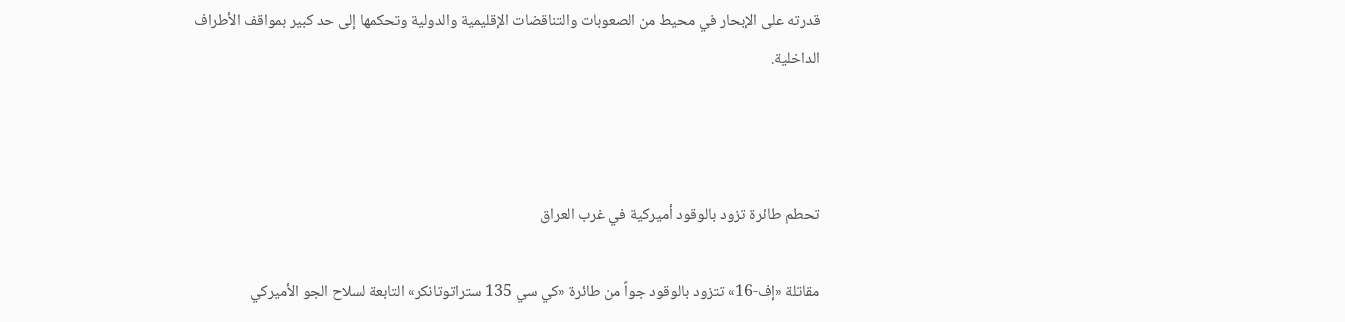قدرته على الإبحار في محيط من الصعوبات والتناقضات الإقليمية والدولية وتحكمها إلى حد كبير بمواقف الأطراف الداخلية.



تحطم طائرة تزود بالوقود أميركية في غرب العراق

مقاتلة «إف-16» تتزود بالوقود جواً من طائرة «كي سي 135 ستراتوتانكر» التابعة لسلاح الجو الأميركي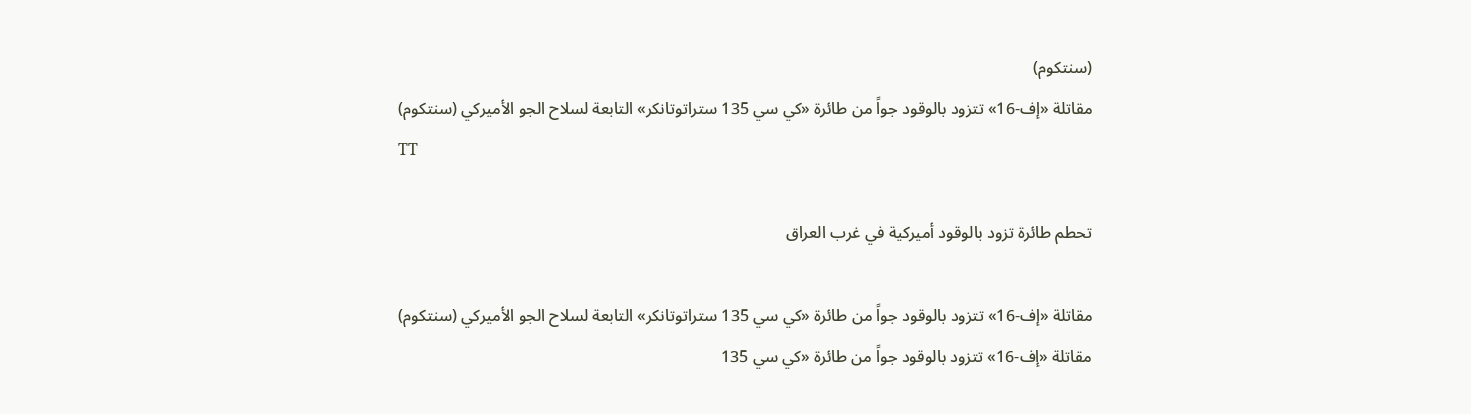(سنتكوم)
مقاتلة «إف-16» تتزود بالوقود جواً من طائرة «كي سي 135 ستراتوتانكر» التابعة لسلاح الجو الأميركي (سنتكوم)
TT

تحطم طائرة تزود بالوقود أميركية في غرب العراق

مقاتلة «إف-16» تتزود بالوقود جواً من طائرة «كي سي 135 ستراتوتانكر» التابعة لسلاح الجو الأميركي (سنتكوم)
مقاتلة «إف-16» تتزود بالوقود جواً من طائرة «كي سي 135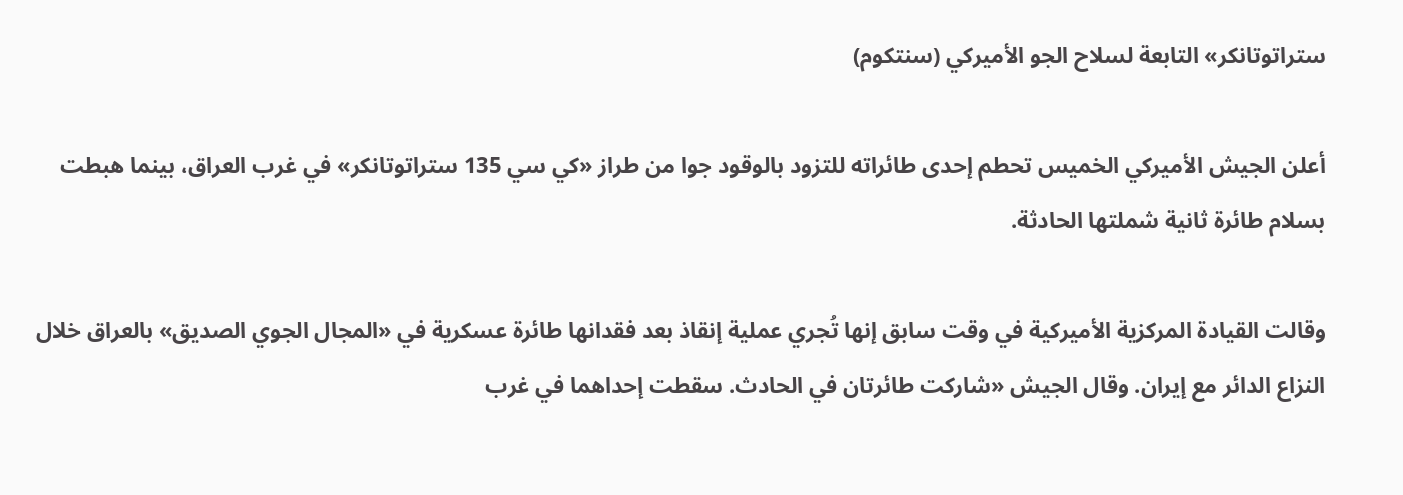ستراتوتانكر» التابعة لسلاح الجو الأميركي (سنتكوم)

أعلن الجيش الأميركي الخميس تحطم إحدى طائراته للتزود بالوقود جوا من طراز «كي سي 135 ستراتوتانكر» في غرب العراق، بينما هبطت بسلام طائرة ثانية شملتها الحادثة.

وقالت القيادة المركزية الأميركية في وقت سابق إنها ‌تُجري ‌عملية إنقاذ ‌بعد فقدانها طائرة عسكرية في «المجال الجوي الصديق» بالعراق خلال النزاع الدائر ‌مع إيران. وقال ‌الجيش «شاركت طائرتان في ‌الحادث. سقطت إحداهما في غرب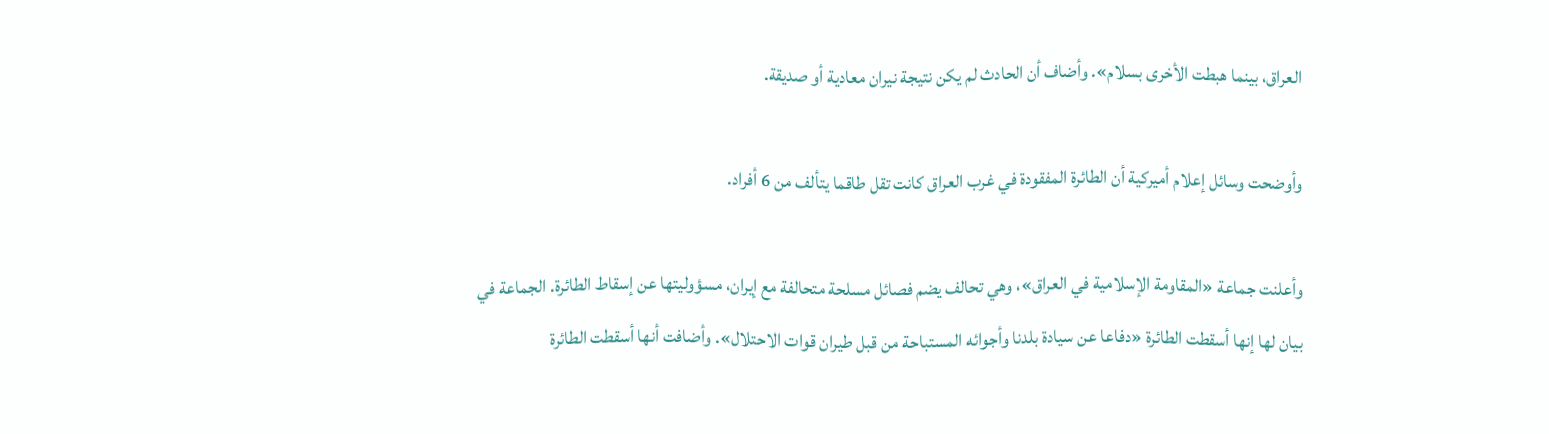العراق، ‌بينما هبطت الأخرى بسلام». وأضاف أن الحادث لم يكن نتيجة نيران معادية أو صديقة.

وأوضحت وسائل إعلام أميركية أن الطائرة المفقودة في غرب العراق كانت تقل طاقما يتألف من 6 أفراد.

وأعلنت جماعة «المقاومة ‌الإسلامية في العراق»، وهي ‌تحالف يضم فصائل مسلحة متحالفة مع إيران، مسؤوليتها عن إسقاط ‌الطائرة. الجماعة في بيان لها إنها أسقطت ‌الطائرة «دفاعا عن سيادة بلدنا وأجوائه المستباحة من قبل طيران قوات الاحتلال». وأضافت أنها أسقطت الطائرة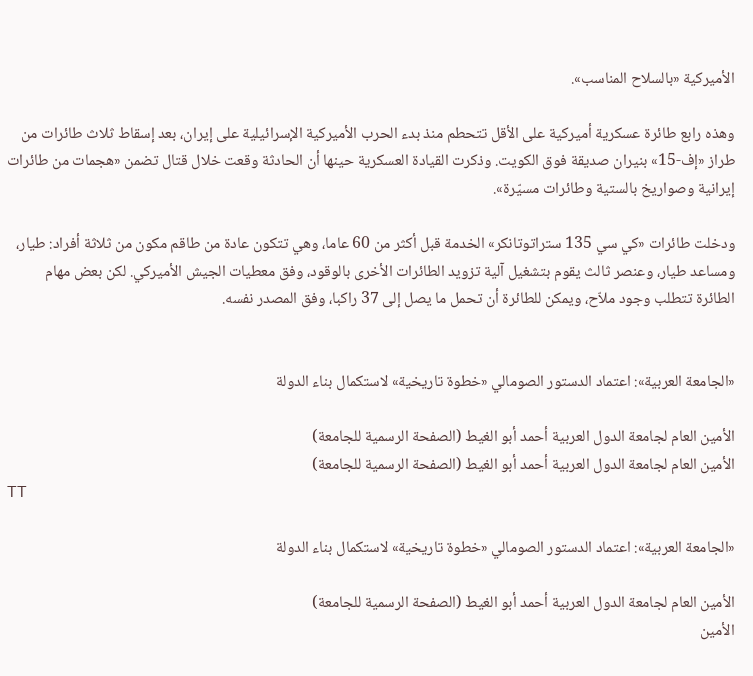الأميركية «بالسلاح المناسب».

وهذه رابع طائرة عسكرية أميركية على الأقل تتحطم منذ بدء الحرب الأميركية الإسرائيلية على إيران، بعد إسقاط ثلاث طائرات من طراز «إف-15» بنيران صديقة فوق الكويت. وذكرت القيادة العسكرية حينها أن الحادثة وقعت خلال قتال تضمن «هجمات من طائرات إيرانية وصواريخ بالستية وطائرات مسيّرة».

ودخلت طائرات «كي سي 135 ستراتوتانكر» الخدمة قبل أكثر من 60 عاما، وهي تتكون عادة من طاقم مكون من ثلاثة أفراد: طيار، ومساعد طيار، وعنصر ثالث يقوم بتشغيل آلية تزويد الطائرات الأخرى بالوقود، وفق معطيات الجيش الأميركي. لكن بعض مهام الطائرة تتطلب وجود ملاّح، ويمكن للطائرة أن تحمل ما يصل إلى 37 راكبا، وفق المصدر نفسه.


«الجامعة العربية»: اعتماد الدستور الصومالي «خطوة تاريخية» لاستكمال بناء الدولة

الأمين العام لجامعة الدول العربية أحمد أبو الغيط (الصفحة الرسمية للجامعة)
الأمين العام لجامعة الدول العربية أحمد أبو الغيط (الصفحة الرسمية للجامعة)
TT

«الجامعة العربية»: اعتماد الدستور الصومالي «خطوة تاريخية» لاستكمال بناء الدولة

الأمين العام لجامعة الدول العربية أحمد أبو الغيط (الصفحة الرسمية للجامعة)
الأمين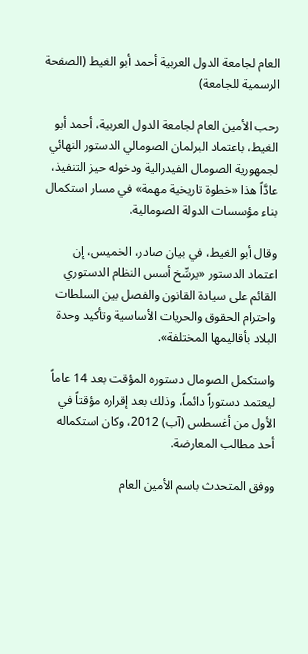العام لجامعة الدول العربية أحمد أبو الغيط (الصفحة الرسمية للجامعة)

رحب الأمين العام لجامعة الدول العربية، أحمد أبو الغيط، باعتماد البرلمان الصومالي الدستور النهائي لجمهورية الصومال الفيدرالية ودخوله حيز التنفيذ، عادَّاً هذا «خطوة تاريخية مهمة» في مسار استكمال بناء مؤسسات الدولة الصومالية.

وقال أبو الغيط، في بيان صادر، الخميس، إن اعتماد الدستور «يرسِّخ أسس النظام الدستوري القائم على سيادة القانون والفصل بين السلطات واحترام الحقوق والحريات الأساسية وتأكيد وحدة البلاد بأقاليمها المختلفة».

واستكمل الصومال دستوره المؤقت بعد 14 عاماً ليعتمد دستوراً دائماً، وذلك بعد إقراره مؤقتاً في الأول من أغسطس (آب) 2012، وكان استكماله أحد مطالب المعارضة.

ووفق المتحدث باسم الأمين العام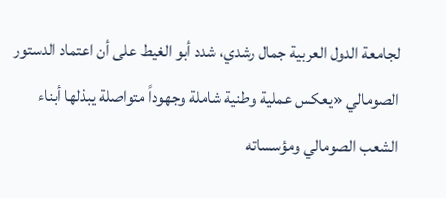لجامعة الدول العربية جمال رشدي، شدد أبو الغيط على أن اعتماد الدستور الصومالي «يعكس عملية وطنية شاملة وجهوداً متواصلة يبذلها أبناء الشعب الصومالي ومؤسساته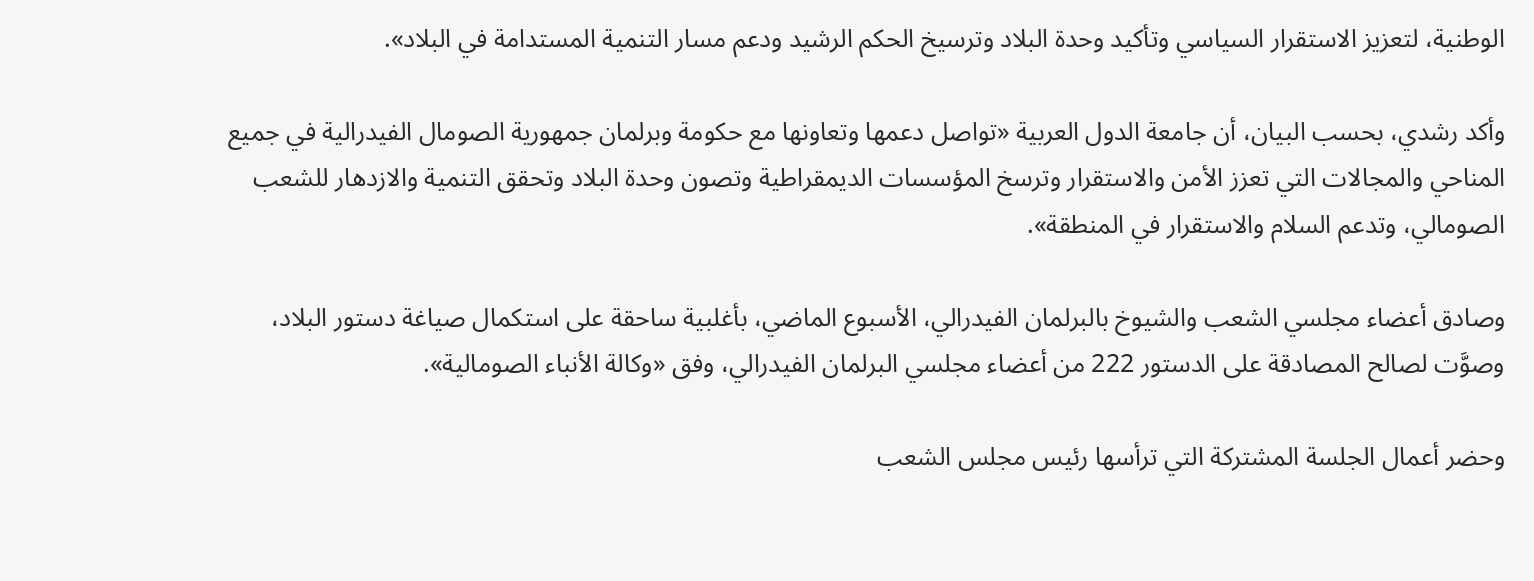الوطنية، لتعزيز الاستقرار السياسي وتأكيد وحدة البلاد وترسيخ الحكم الرشيد ودعم مسار التنمية المستدامة في البلاد».

وأكد رشدي، بحسب البيان، أن جامعة الدول العربية «تواصل دعمها وتعاونها مع حكومة وبرلمان جمهورية الصومال الفيدرالية في جميع المناحي والمجالات التي تعزز الأمن والاستقرار وترسخ المؤسسات الديمقراطية وتصون وحدة البلاد وتحقق التنمية والازدهار للشعب الصومالي، وتدعم السلام والاستقرار في المنطقة».

وصادق أعضاء مجلسي الشعب والشيوخ بالبرلمان الفيدرالي، الأسبوع الماضي، بأغلبية ساحقة على استكمال صياغة دستور البلاد، وصوَّت لصالح المصادقة على الدستور 222 من أعضاء مجلسي البرلمان الفيدرالي، وفق «وكالة الأنباء الصومالية».

وحضر أعمال الجلسة المشتركة التي ترأسها رئيس مجلس الشعب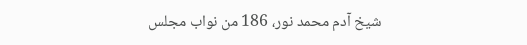شيخ آدم محمد نور، 186 من نواب مجلس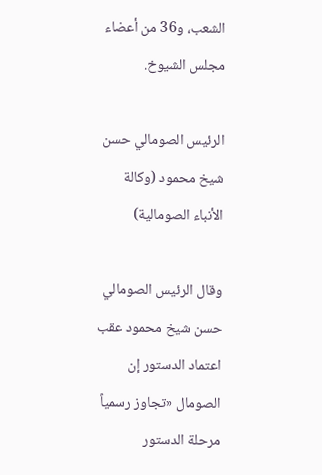الشعب، و36 من أعضاء مجلس الشيوخ.

الرئيس الصومالي حسن شيخ محمود (وكالة الأنباء الصومالية)

وقال الرئيس الصومالي حسن شيخ محمود عقب اعتماد الدستور إن الصومال «تجاوز رسمياً مرحلة الدستور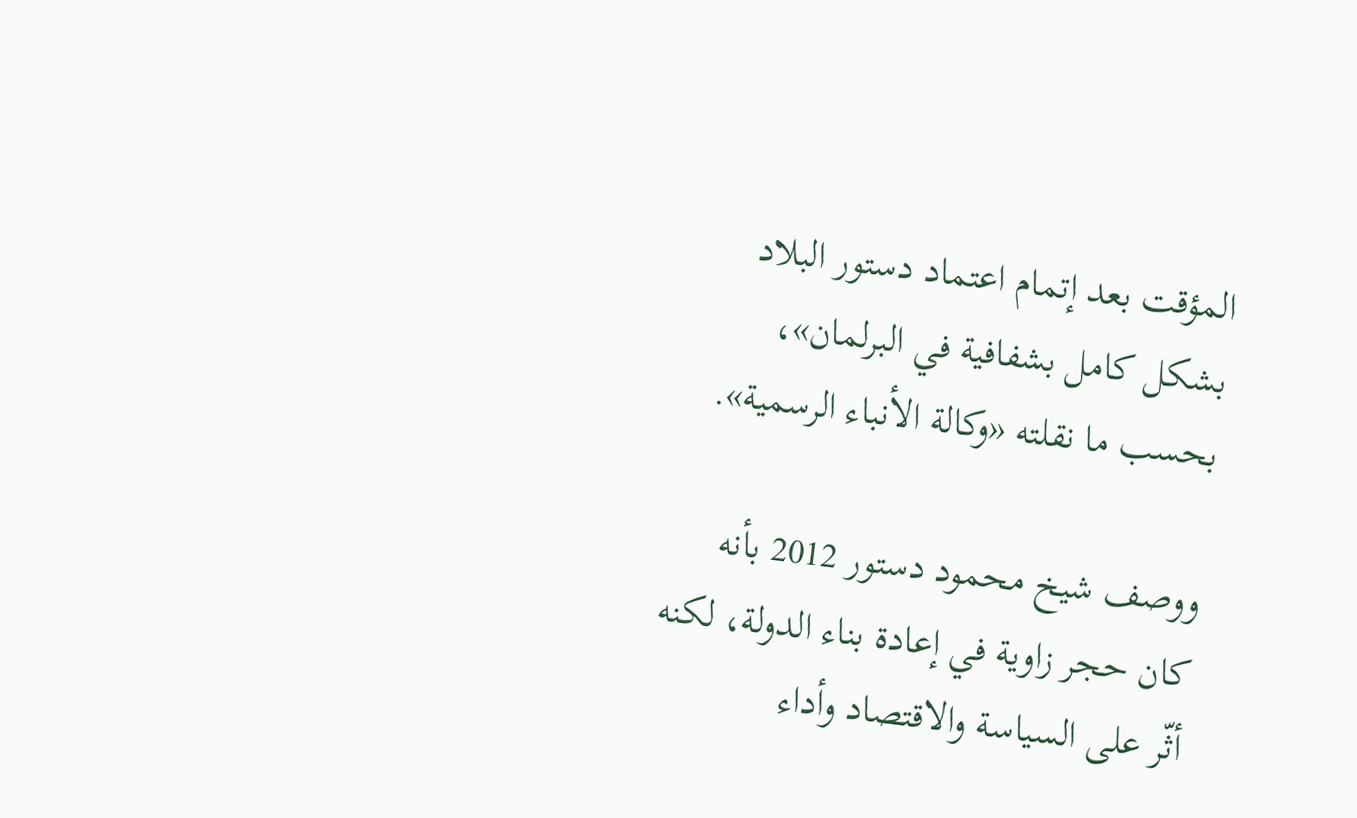المؤقت بعد إتمام اعتماد دستور البلاد بشكل كامل بشفافية في البرلمان»، بحسب ما نقلته «وكالة الأنباء الرسمية».

ووصف شيخ محمود دستور 2012 بأنه كان حجر زاوية في إعادة بناء الدولة، لكنه أثّر على السياسة والاقتصاد وأداء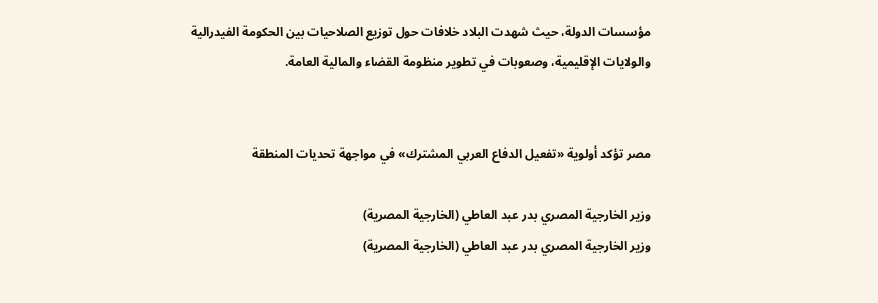مؤسسات الدولة، حيث شهدت البلاد خلافات حول توزيع الصلاحيات بين الحكومة الفيدرالية والولايات الإقليمية، وصعوبات في تطوير منظومة القضاء والمالية العامة.


مصر تؤكد أولوية «تفعيل الدفاع العربي المشترك» في مواجهة تحديات المنطقة

وزير الخارجية المصري بدر عبد العاطي (الخارجية المصرية)
وزير الخارجية المصري بدر عبد العاطي (الخارجية المصرية)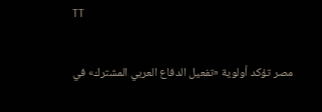TT

مصر تؤكد أولوية «تفعيل الدفاع العربي المشترك» في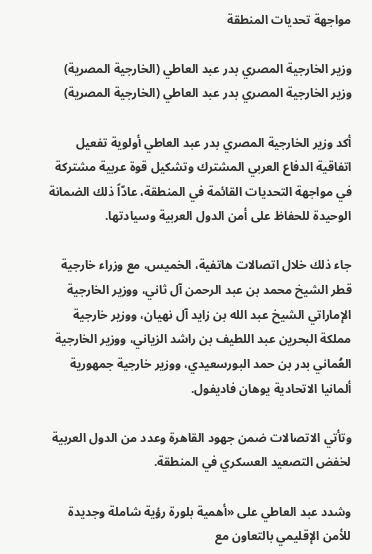مواجهة تحديات المنطقة

وزير الخارجية المصري بدر عبد العاطي (الخارجية المصرية)
وزير الخارجية المصري بدر عبد العاطي (الخارجية المصرية)

أكد وزير الخارجية المصري بدر عبد العاطي أولوية تفعيل اتفاقية الدفاع العربي المشترك وتشكيل قوة عربية مشتركة في مواجهة التحديات القائمة في المنطقة، عادّاً ذلك الضمانة الوحيدة للحفاظ على أمن الدول العربية وسيادتها.

جاء ذلك خلال اتصالات هاتفية، الخميس، مع وزراء خارجية قطر الشيخ محمد بن عبد الرحمن آل ثاني، ووزير الخارجية الإماراتي الشيخ عبد الله بن زايد آل نهيان، ووزير خارجية مملكة البحرين عبد اللطيف بن راشد الزياني، ووزير الخارجية العُماني بدر بن حمد البورسعيدي، ووزير خارجية جمهورية ألمانيا الاتحادية يوهان فاديفول.

وتأتي الاتصالات ضمن جهود القاهرة وعدد من الدول العربية لخفض التصعيد العسكري في المنطقة.

وشدد عبد العاطي على «أهمية بلورة رؤية شاملة وجديدة للأمن الإقليمي بالتعاون مع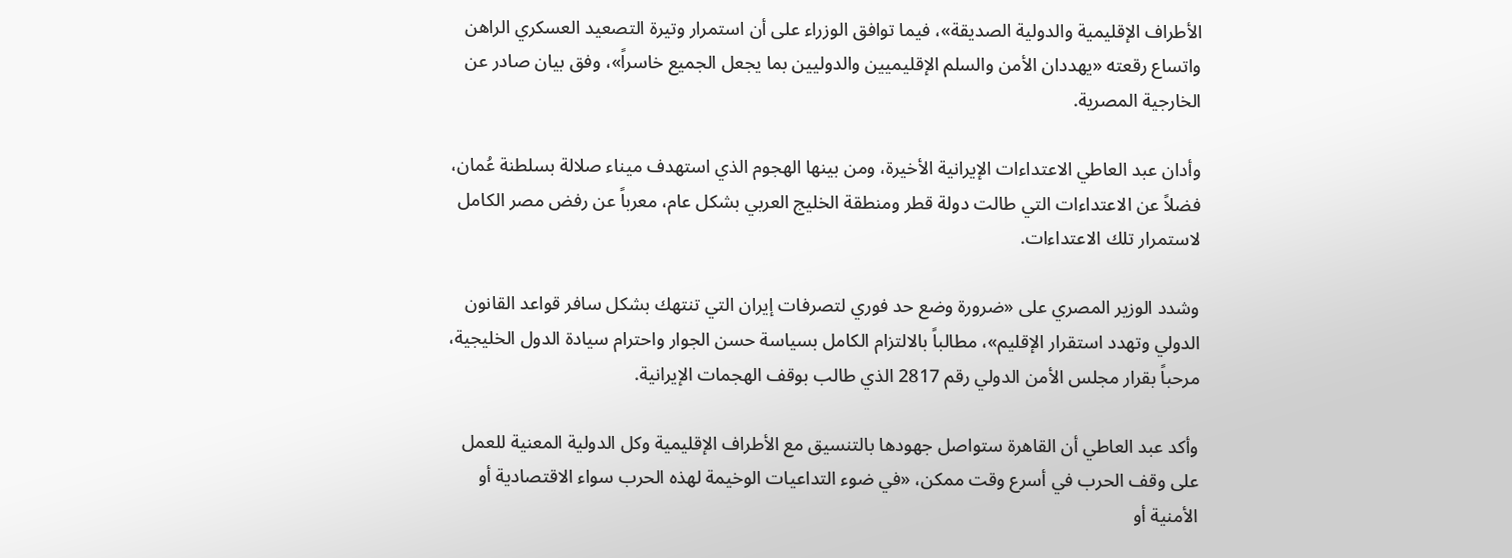الأطراف الإقليمية والدولية الصديقة»، فيما توافق الوزراء على أن استمرار وتيرة التصعيد العسكري الراهن واتساع رقعته «يهددان الأمن والسلم الإقليميين والدوليين بما يجعل الجميع خاسراً»، وفق بيان صادر عن الخارجية المصرية.

وأدان عبد العاطي الاعتداءات الإيرانية الأخيرة، ومن بينها الهجوم الذي استهدف ميناء صلالة بسلطنة عُمان، فضلاً عن الاعتداءات التي طالت دولة قطر ومنطقة الخليج العربي بشكل عام، معرباً عن رفض مصر الكامل لاستمرار تلك الاعتداءات.

وشدد الوزير المصري على «ضرورة وضع حد فوري لتصرفات إيران التي تنتهك بشكل سافر قواعد القانون الدولي وتهدد استقرار الإقليم»، مطالباً بالالتزام الكامل بسياسة حسن الجوار واحترام سيادة الدول الخليجية، مرحباً بقرار مجلس الأمن الدولي رقم 2817 الذي طالب بوقف الهجمات الإيرانية.

وأكد عبد العاطي أن القاهرة ستواصل جهودها بالتنسيق مع الأطراف الإقليمية وكل الدولية المعنية للعمل على وقف الحرب في أسرع وقت ممكن، «في ضوء التداعيات الوخيمة لهذه الحرب سواء الاقتصادية أو الأمنية أو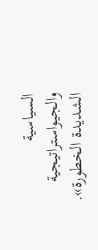السياسية والجيواستراتيجية الشديدة الخطورة».